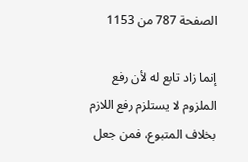الصفحة 787 من 1153

إنما زاد تابع له لأن رفع الملزوم لا يستلزم رفع اللازم بخلاف المتبوع، فمن جعل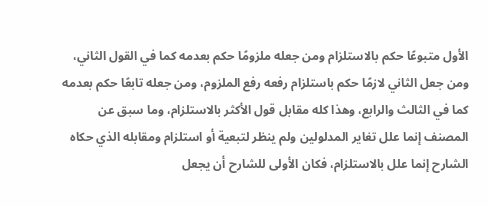الأول متبوعًا حكم بالاستلزام ومن جعله ملزومًا حكم بعدمه كما في القول الثاني، ومن جعل الثاني لازمًا حكم باستلزام رفعه رفع الملزوم، ومن جعله تابعًا حكم بعدمه كما في الثالث والرابع، وهذا كله مقابل قول الأكثر بالاستلزام، وما سبق عن المصنف إنما علل تغاير المدلولين ولم ينظر لتبعية أو استلزام ومقابله الذي حكاه الشارح إنما علل بالاستلزام، فكان الأولى للشارح أن يجعل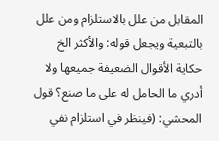المقابل من علل بالاستلزام ومن علل بالتبعية ويجعل قوله: والأكثر الخ حكاية الأقوال الضعيفة جميعها ولا أدري ما الحامل له على ما صنع؟ قول المحشي: (فينظر في استلزام نفي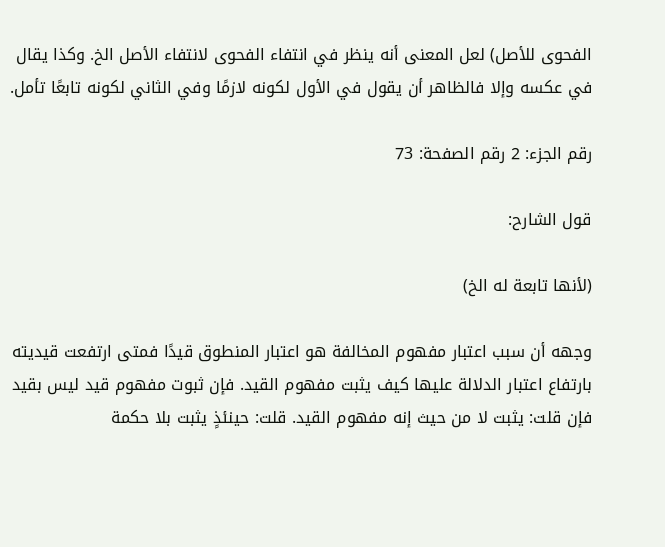الفحوى للأصل) لعل المعنى أنه ينظر في انتفاء الفحوى لانتفاء الأصل الخ. وكذا يقال في عكسه وإلا فالظاهر أن يقول في الأول لكونه لازمًا وفي الثاني لكونه تابعًا تأمل.

رقم الجزء: 2 رقم الصفحة: 73

قول الشارح:

(لأنها تابعة له الخ)

وجهه أن سبب اعتبار مفهوم المخالفة هو اعتبار المنطوق قيدًا فمتى ارتفعت قيديته بارتفاع اعتبار الدلالة عليها كيف يثبت مفهوم القيد. فإن ثبوت مفهوم قيد ليس بقيد فإن قلت: يثبت لا من حيث إنه مفهوم القيد. قلت: حينئذٍ يثبت بلا حكمة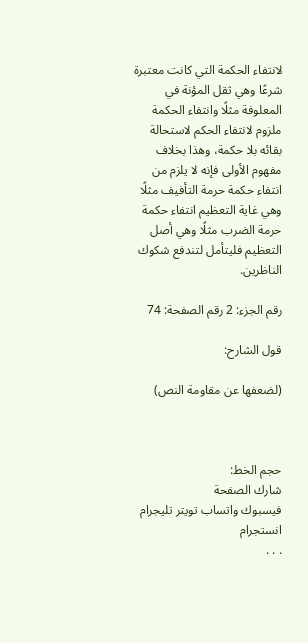لانتفاء الحكمة التي كانت معتبرة شرعًا وهي ثقل المؤنة في المعلوفة مثلًا وانتفاء الحكمة ملزوم لانتفاء الحكم لاستحالة بقائه بلا حكمة، وهذا بخلاف مفهوم الأولى فإنه لا يلزم من انتفاء حكمة حرمة التأفيف مثلًا وهي غاية التعظيم انتفاء حكمة حرمة الضرب مثلًا وهي أصل التعظيم فليتأمل لتندفع شكوك الناظرين.

رقم الجزء: 2 رقم الصفحة: 74

قول الشارح:

(لضعفها عن مقاومة النص)



حجم الخط:
شارك الصفحة
فيسبوك واتساب تويتر تليجرام انستجرام
. . .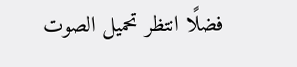فضلًا انتظر تحميل الصوت